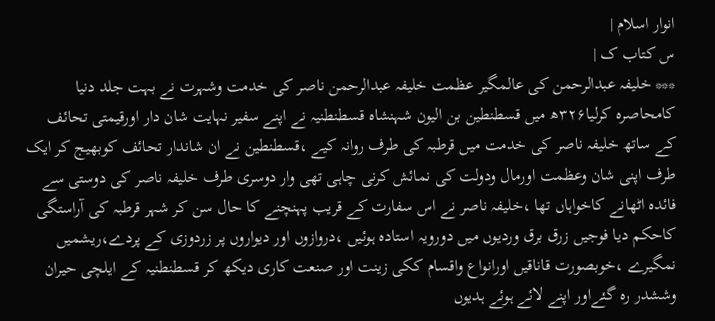انوار اسلام |
س کتاب ک |
*** خلیفہ عبدالرحمن کی عالمگیر عظمت خلیفہ عبدالرحمن ناصر کی خدمت وشہرت نے بہت جلد دنیا کامحاصرہ کرلیا۳۲۶ھ میں قسطنطین بن الیون شہنشاہ قسطنطنیہ نے اپنے سفیر نہایت شان دار اورقیمتی تحائف کے ساتھ خلیفہ ناصر کی خدمت میں قرطبہ کی طرف روانہ کیے ،قسطنطین نے ان شاندار تحائف کوبھیج کر ایک طرف اپنی شان وعظمت اورمال ودولت کی نمائش کرنی چاہی تھی وار دوسری طرف خلیفہ ناصر کی دوستی سے فائدہ اٹھانے کاخواہاں تھا ،خلیفہ ناصر نے اس سفارت کے قریب پہنچنے کا حال سن کر شہر قرطبہ کی آراستگی کاحکم دیا فوجیں زرق برق وردیوں میں دورویہ استادہ ہوئیں ،دروازوں اور دیواروں پر زردوزی کے پردے،ریشمیں نمگیرے ،خوبصورت قاناقیں اورانواع واقسام ککی زینت اور صنعت کاری دیکھ کر قسطنطنیہ کے ایلچی حیران وششدر رہ گئےاور اپنے لائے ہوئے ہدیوں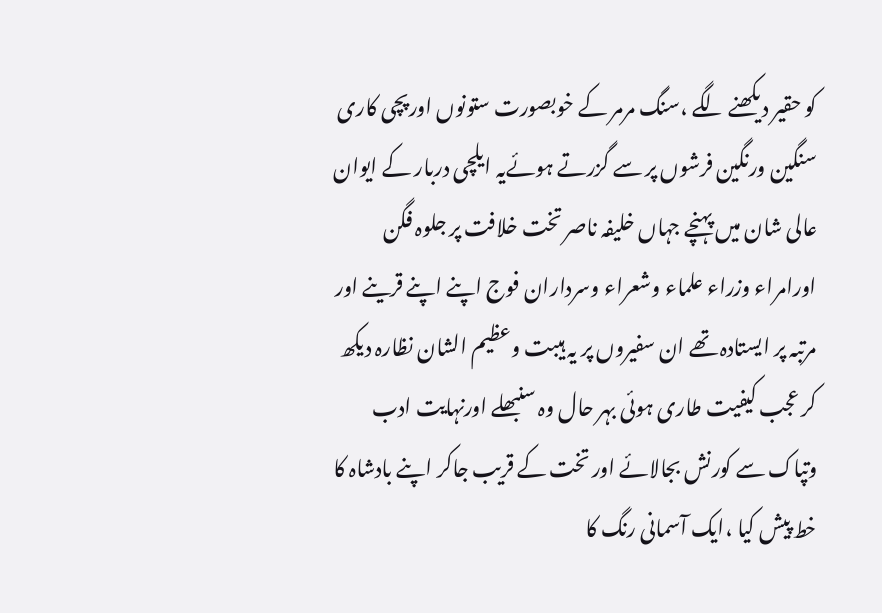کو حقیر دیکھنے لگے ،سنگ مرمر کے خوبصورت ستونوں اورپچی کاری سنگین ورنگین فرشوں پر سے گزرتے ہوئےیہ ایلچی دربار کے ایوان عالی شان میں پہنچے جہاں خلیفہ ناصر تخت خلافت پر جلوہ فگن اورامراء وزراء علماء وشعراء وسرداران فوج اپنے اپنے قرینے اور مرتبہ پر ایستادہ تھے ان سفیروں پر یہ ہیبت وعظیم الشان نظارہ دیکھ کر عجب کیفیت طاری ہوئی بہر حال وہ سنبھلے اورنہایت ادب وتپاک سے کورنش بجالائے اور تخت کے قریب جاکر اپنے بادشاہ کا خط پیش کیا ،ایک آسمانی رنگ کا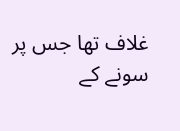غلاف تھا جس پر سونے کے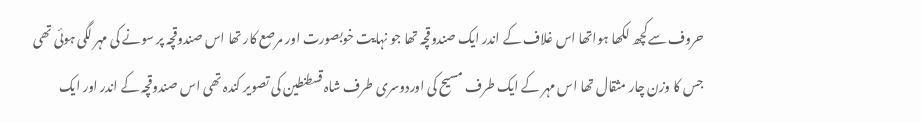حروف سےکچھ لکھا ہواتھا اس غلاف کے اندر ایک صندوقچہ تھا جو نہایت خوبصورت اور مرصع کار تھا اس صندوقچہ پر سونے کی مہر لگی ہوئی تھی جس کا وزن چار مثقال تھا اس مہر کے ایک طرف مسیح کی اوردوسری طرف شاہ قسطنطین کی تصویر کندہ تھی اس صندوقچہ کے اندر اور ایک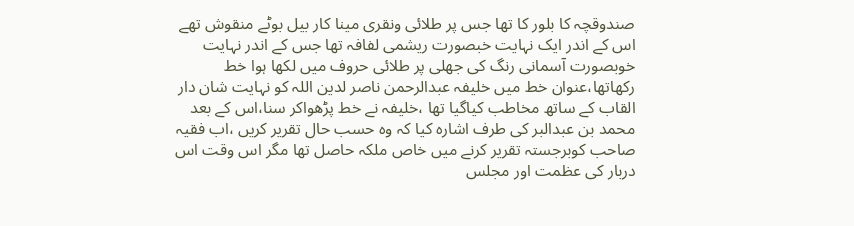صندوقچہ کا بلور کا تھا جس پر طلائی ونقری مینا کار بیل بوٹے منقوش تھے اس کے اندر ایک نہایت خبصورت ریشمی لفافہ تھا جس کے اندر نہایت خوبصورت آسمانی رنگ کی جھلی پر طلائی حروف میں لکھا ہوا خط رکھاتھا،عنوان خط میں خلیفہ عبدالرحمن ناصر لدین اللہ کو نہایت شان دار القاب کے ساتھ مخاطب کیاگیا تھا ،خلیفہ نے خط پڑھواکر سنا،اس کے بعد محمد بن عبدالبر کی طرف اشارہ کیا کہ وہ حسب حال تقریر کریں ،اب فقیہ صاحب کوبرجستہ تقریر کرنے میں خاص ملکہ حاصل تھا مگر اس وقت اس دربار کی عظمت اور مجلس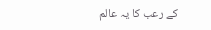کے رعب کا یہ عالم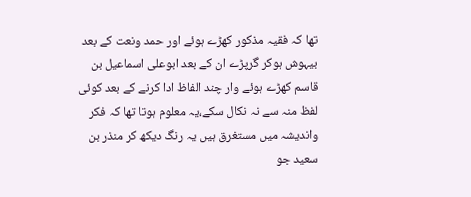تھا کہ فقیہ مذکور کھڑے ہوئے اور حمد ونعت کے بعد بیہوش ہوکر گرپڑے ان کے بعد ابوعلی اسماعیل بن قاسم کھڑے ہوئے وار چند الفاظ ادا کرنے کے بعد کوئی لفظ منہ سے نہ نکال سکے،یہ معلوم ہوتا تھا کہ فکر واندیشہ میں مستغرق ہیں یہ رنگ دیکھ کر منذر بن سعید جو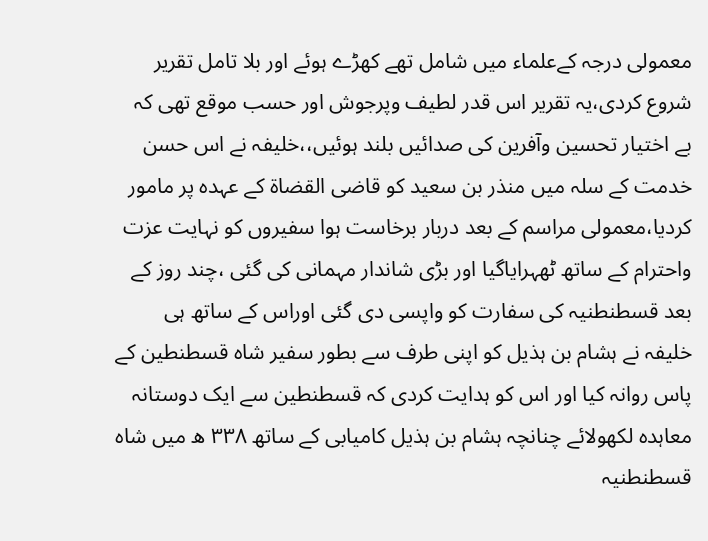معمولی درجہ کےعلماء میں شامل تھے کھڑے ہوئے اور بلا تامل تقریر شروع کردی،یہ تقریر اس قدر لطیف وپرجوش اور حسب موقع تھی کہ بے اختیار تحسین وآفرین کی صدائیں بلند ہوئیں،،خلیفہ نے اس حسن خدمت کے سلہ میں منذر بن سعید کو قاضی القضاۃ کے عہدہ پر مامور کردیا،معمولی مراسم کے بعد دربار برخاست ہوا سفیروں کو نہایت عزت واحترام کے ساتھ ٹھہرایاگیا اور بڑی شاندار مہمانی کی گئی ،چند روز کے بعد قسطنطنیہ کی سفارت کو واپسی دی گئی اوراس کے ساتھ ہی خلیفہ نے ہشام بن ہذیل کو اپنی طرف سے بطور سفیر شاہ قسطنطین کے پاس روانہ کیا اور اس کو ہدایت کردی کہ قسطنطین سے ایک دوستانہ معاہدہ لکھولائے چنانچہ ہشام بن ہذیل کامیابی کے ساتھ ۳۳۸ ھ میں شاہ قسطنطنیہ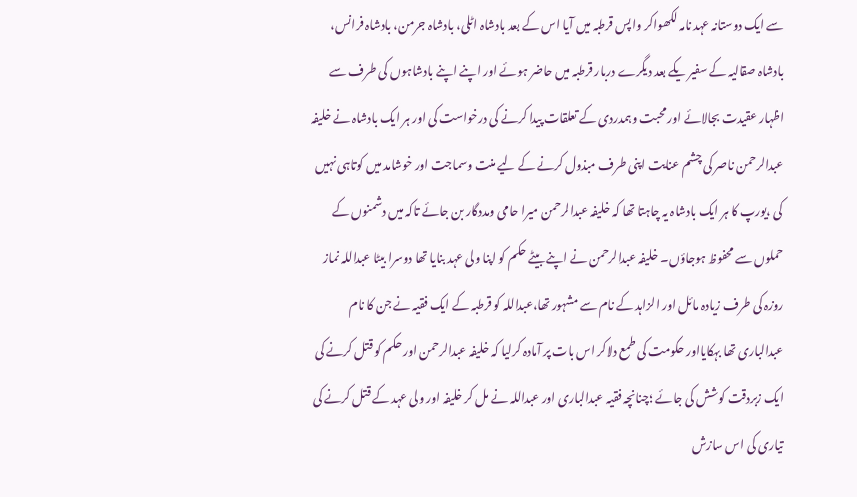سے ایک دوستانہ عہد نامہ لکھواکر واپس قرطبہ میں آیا اس کے بعد بادشاہ اٹلی، بادشاہ جرمن، بادشاہ فرانس، بادشاہ صقالیہ کے سفیر یکے بعد دیگرے دربار قرطبہ میں حاضر ہوئے اور اپنے اپنے بادشاہوں کی طرف سے اظہار عقیدت بجالائے اور محبت وہمدردی کے تعلقات پیدا کرنے کی درخواست کی اور ہر ایک بادشاہ نے خلیفہ عبدالرحمن ناصر کی چشم عنایت اپنی طرف مبذول کرنے کے لیے منت وسماجت اور خوشامد میں کوتاہی نہیں کی ،یورپ کا ہر ایک بادشاہ یہ چاہتا تھا کہ خلیفہ عبدالرحمن میرا حامی ومددگار بن جائے تاکہ میں دشمنوں کے حملوں سے محفوظ ہوجاؤں۔ خلیفہ عبدالرحمن نے اپنے بیٹے حکم کو اپنا ولی عہد بنایا تھا دوسرا بیٹا عبداللہ نماز روزہ کی طرف زیادہ مائل اور الزاہد کے نام سے مشہور تھا،عبداللہ کو قرطبہ کے ایک فقیہ نے جن کا نام عبدالباری تھا بہکایااور حکومت کی طمع دلاکر اس بات پر آمادہ کرلیا کہ خلیفہ عبدالرحمن اور حکم کو قتل کرنے کی ایک زبردقت کوشش کی جائے ؛چنانچہ فقیہ عبدالباری اور عبداللہ نے مل کر خلیفہ اور ولی عہد کے قتل کرنے کی تیاری کی اس سازش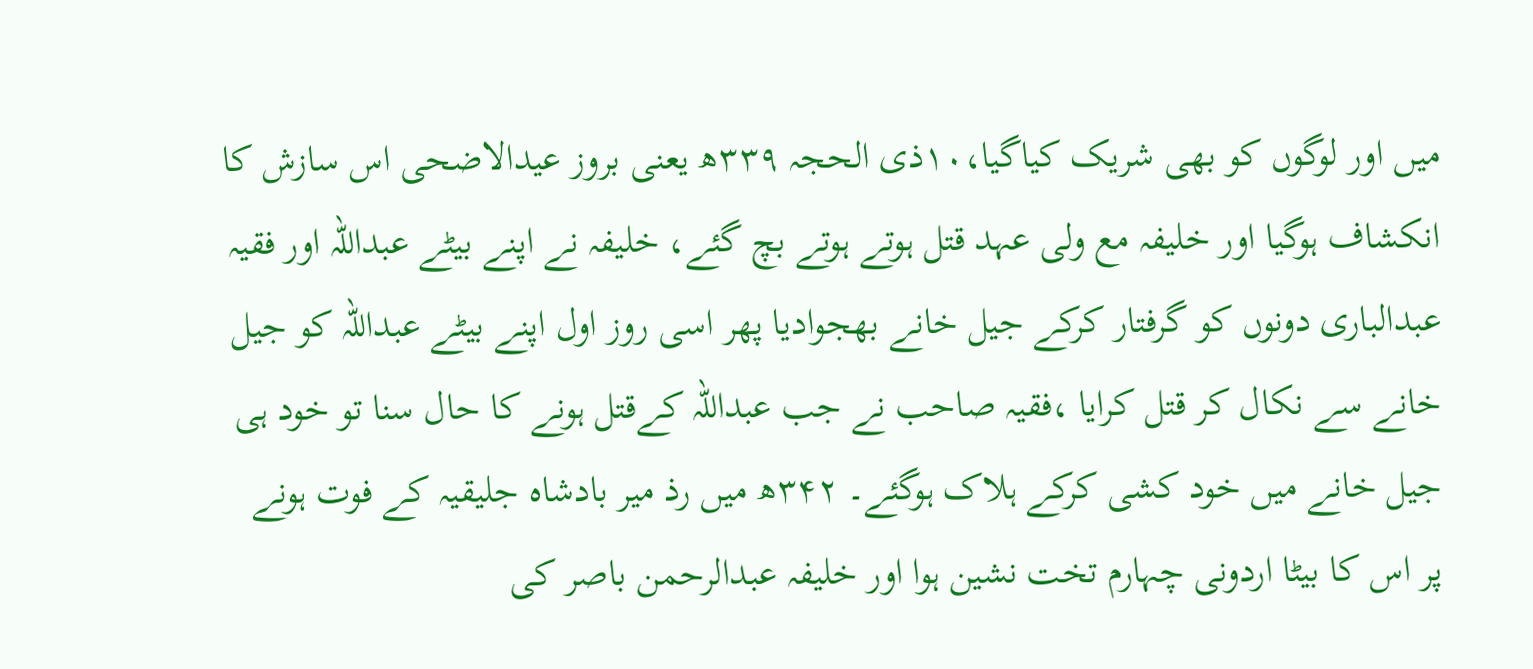میں اور لوگوں کو بھی شریک کیاگیا،۱۰ذی الحجہ ۳۳۹ھ یعنی بروز عیدالاضحی اس سازش کا انکشاف ہوگیا اور خلیفہ مع ولی عہد قتل ہوتے ہوتے بچ گئے، خلیفہ نے اپنے بیٹے عبداللہ اور فقیہ عبدالباری دونوں کو گرفتار کرکے جیل خانے بھجوادیا پھر اسی روز اول اپنے بیٹے عبداللہ کو جیل خانے سے نکال کر قتل کرایا ،فقیہ صاحب نے جب عبداللہ کےقتل ہونے کا حال سنا تو خود ہی جیل خانے میں خود کشی کرکے ہلاک ہوگئے۔ ۳۴۲ھ میں رذ میر بادشاہ جلیقیہ کے فوت ہونے پر اس کا بیٹا اردونی چہارم تخت نشین ہوا اور خلیفہ عبدالرحمن باصر کی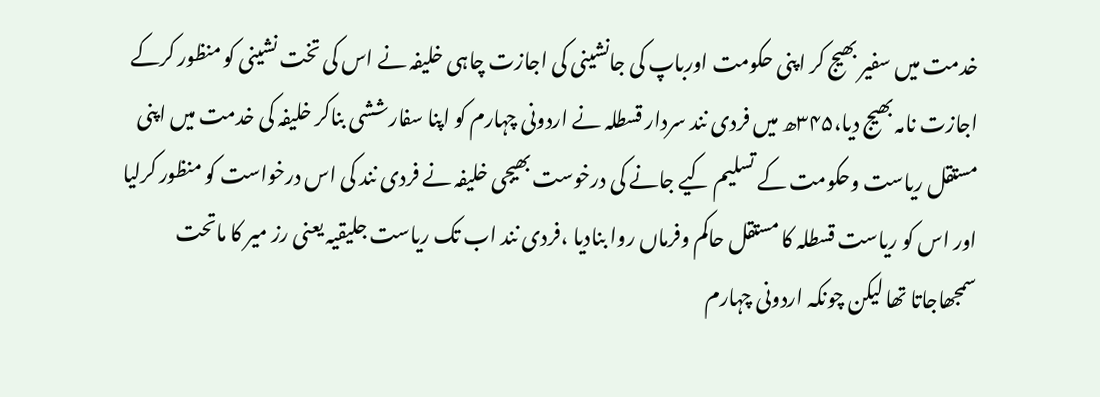خدمت میں سفیر بھیج کر اپنی حکومت اورباپ کی جانشینی کی اجازت چاہی خلیفہ نے اس کی تخت نشینی کو منظور کرکے اجازت نامہ بھیج دیا،۳۴۵ھ میں فردی نند سردار قسطلہ نے اردونی چہارم کو اپنا سفارششی بناکر خلیفہ کی خدمت میں اپنی مستقل ریاست وحکومت کے تسلیم کیے جانے کی درخوست بھیجی خلیفہ نے فردی نند کی اس درخواست کو منظور کرلیا اور اس کو ریاست قسطلہ کا مستقل حاکم وفرماں روا بنادیا ،فردی نند اب تک ریاست جلیقیہ یعنی رز میر کا ماتحت سمجھاجاتا تھا لیکن چونکہ اردونی چہارم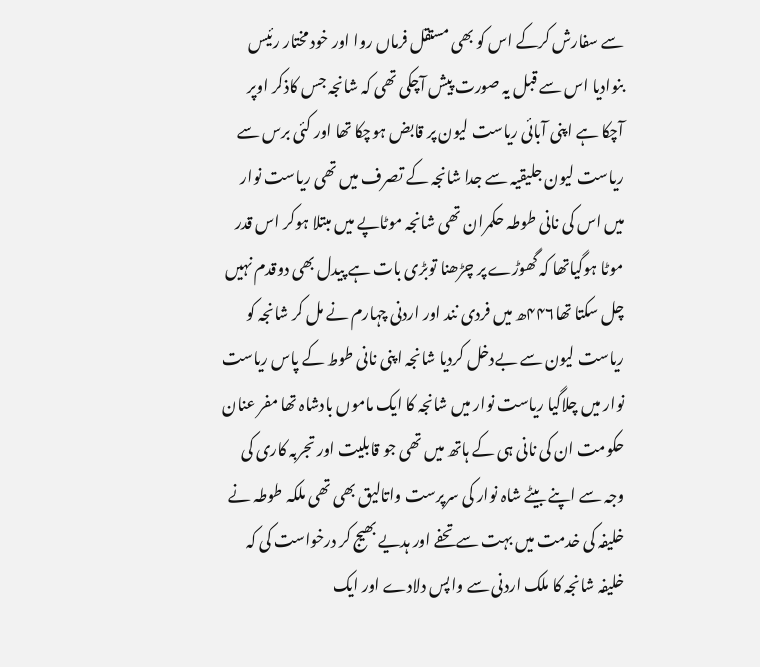سے سفارش کرکے اس کو بھی مستقل فرماں روا اور خود مختار رئیس بنوادیا اس سے قبل یہ صورت پیش آچکی تھی کہ شانجہ جس کاذکر اوپر آچکا ہے اپنی آبائی ریاست لیون پر قابض ہوچکا تھا اور کئی برس سے ریاست لیون جلیقیہ سے جدا شانجہ کے تصرف میں تھی ریاست نوار میں اس کی نانی طوطہ حکمران تھی شانجہ موٹاپے میں مبتلا ہوکر اس قدر موٹا ہوگیاتھا کہ گھوڑے پر چڑھنا توبڑی بات ہے پیدل بھی دوقدم نہیں چل سکتا تھا۴۴۶ھ میں فردی نند اور اردنی چہارم نے مل کر شانجہ کو ریاست لیون سے بےدخل کردیا شانجہ اپنی نانی طوط کے پاس ریاست نوار میں چلاگیا ریاست نوار میں شانجہ کا ایک ماموں بادشاہ تھا مفر عنان حکومت ان کی نانی ہی کے ہاتھ میں تھی جو قابلیت اور تجربہ کاری کی وجہ سے اپنے بیٹے شاہ نوار کی سرپرست واتالیق بھی تھی ملکہ طوطہ نے خلیفہ کی خدمت میں بہت سے تحفے اور ہدیے بھیج کر درخواست کی کہ خلیفہ شانجہ کا ملک اردنی سے واپس دلادے اور ایک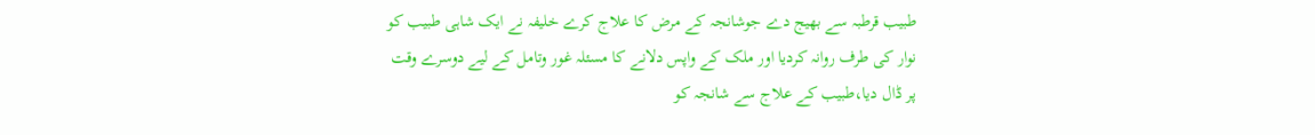طبیب قرطبہ سے بھیج دے جوشانجہ کے مرض کا علاج کرے خلیفہ نے ایک شاہی طبیب کو نوار کی طرف روانہ کردیا اور ملک کے واپس دلانے کا مسئلہ غور وتامل کے لیے دوسرے وقت پر ڈال دیا،طبیب کے علاج سے شانجہ کو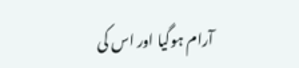آرام ہوگیا اور اس کی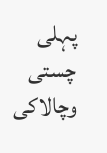پہلی چستی وچالاکی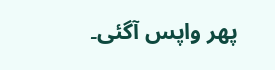پھر واپس آگئی۔